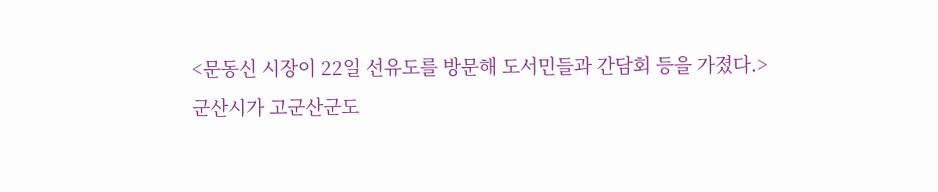<문동신 시장이 22일 선유도를 방문해 도서민들과 간담회 등을 가졌다.>
군산시가 고군산군도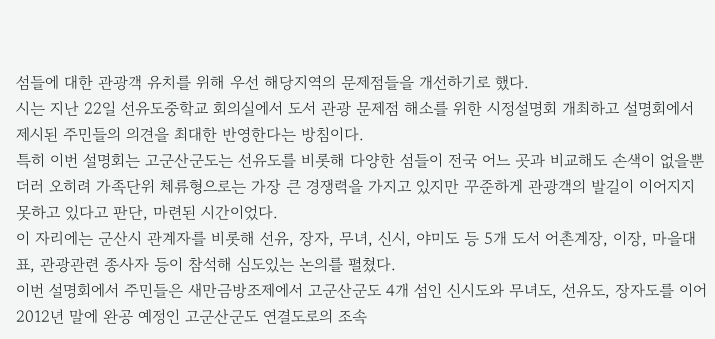섬들에 대한 관광객 유치를 위해 우선 해당지역의 문제점들을 개선하기로 했다.
시는 지난 22일 선유도중학교 회의실에서 도서 관광 문제점 해소를 위한 시정설명회 개최하고 설명회에서 제시된 주민들의 의견을 최대한 반영한다는 방침이다.
특히 이번 설명회는 고군산군도는 선유도를 비롯해 다양한 섬들이 전국 어느 곳과 비교해도 손색이 없을뿐더러 오히려 가족단위 체류형으로는 가장 큰 경쟁력을 가지고 있지만 꾸준하게 관광객의 발길이 이어지지 못하고 있다고 판단, 마련된 시간이었다.
이 자리에는 군산시 관계자를 비롯해 선유, 장자, 무녀, 신시, 야미도 등 5개 도서 어촌계장, 이장, 마을대표, 관광관련 종사자 등이 참석해 심도있는 논의를 펼쳤다.
이번 설명회에서 주민들은 새만금방조제에서 고군산군도 4개 섬인 신시도와 무녀도, 선유도, 장자도를 이어 2012년 말에 완공 예정인 고군산군도 연결도로의 조속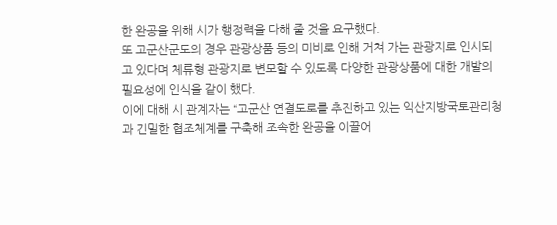한 완공을 위해 시가 행정력을 다해 줄 것을 요구했다.
또 고군산군도의 경우 관광상품 등의 미비로 인해 거쳐 가는 관광지로 인시되고 있다며 체류형 관광지로 변모할 수 있도록 다양한 관광상품에 대한 개발의 필요성에 인식을 같이 했다.
이에 대해 시 관계자는 “고군산 연결도로를 추진하고 있는 익산지방국토관리청과 긴밀한 협조체계를 구축해 조속한 완공을 이끌어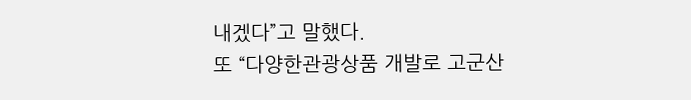내겠다”고 말했다.
또 “다양한관광상품 개발로 고군산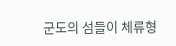군도의 섬들이 체류형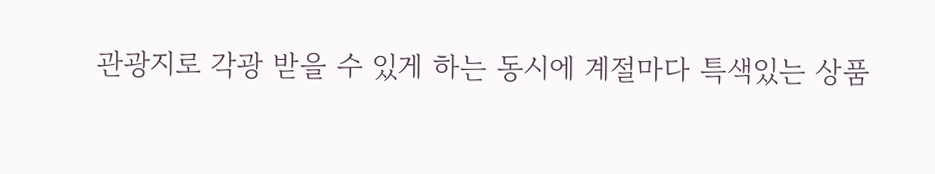관광지로 각광 받을 수 있게 하는 동시에 계절마다 특색있는 상품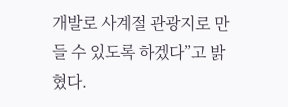개발로 사계절 관광지로 만들 수 있도록 하겠다”고 밝혔다.